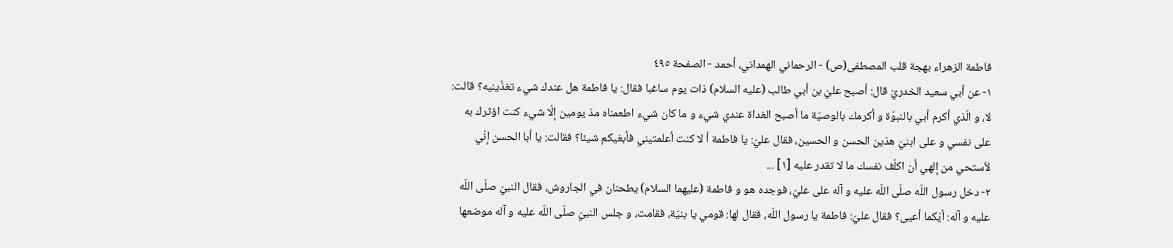فاطمة الزهراء بهجة قلب المصطفى(ص) - الرحماني الهمداني، أحمد - الصفحة ٤٩٥
١- عن أبي سعيد الخدريّ قال: أصبح عليّ بن أبي طالب (عليه السلام) ذات يوم ساغبا فقال: يا فاطمة هل عندك شيء تغذّينيه؟ قالت: لا، و الّذي أكرم أبي بالنبوّة و أكرمك بالوصيّة ما أصبح الغداة عندي شيء و ما كان شيء اطعمناه مذ يومين إلّا شيء كنت اؤثرك به على نفسي و على ابنيّ هذين الحسن و الحسين، فقال عليّ: يا فاطمة أ لا كنت أعلمتيني فأبغيكم شيئا؟ فقالت: يا أبا الحسن إنّي لأستحي من إلهي أن اكلّف نفسك ما لا تقدر عليه [١] ...
٢- دخل رسول اللّه صلّى اللّه عليه و آله على عليّ، فوجده هو و فاطمة (عليهما السلام) يطحنان في الجاروش، فقال النبيّ صلّى اللّه عليه و آله: أيّكما أعيى؟ فقال عليّ: فاطمة يا رسول اللّه، فقال لها: قومي يا بنيّة، فقامت، و جلس النبيّ صلّى اللّه عليه و آله موضعها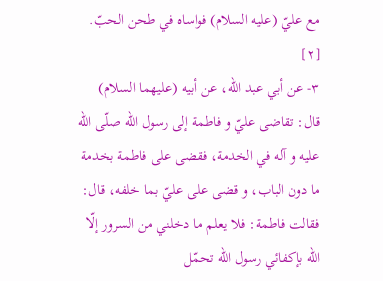مع عليّ (عليه السلام) فواساه في طحن الحبّ. [٢]
٣- عن أبي عبد اللّه، عن أبيه (عليهما السلام) قال: تقاضى عليّ و فاطمة إلى رسول اللّه صلّى اللّه عليه و آله في الخدمة، فقضى على فاطمة بخدمة ما دون الباب، و قضى على عليّ بما خلفه، قال: فقالت فاطمة: فلا يعلم ما دخلني من السرور إلّا اللّه بإكفائي رسول اللّه تحمّل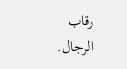رقاب الرجال.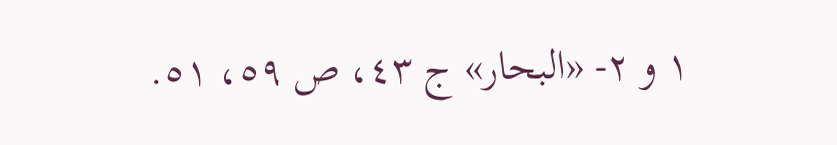١ و ٢- «البحار» ج ٤٣، ص ٥٩، ٥١.